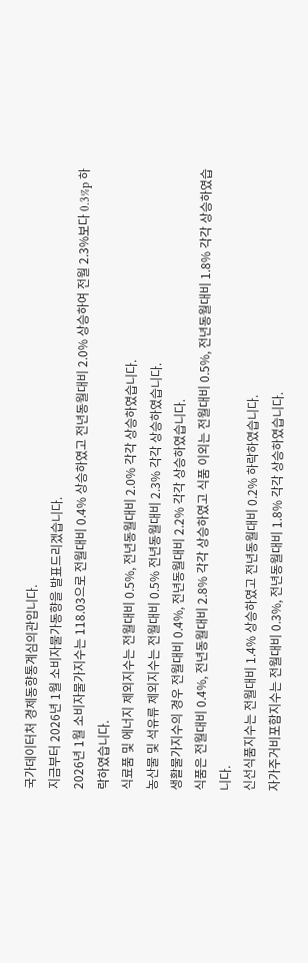국가데이터처 경제동향통계심의관입니다.
지금부터 2026년 1월 소비자물가동향을 발표드리겠습니다.
2026년 1월 소비자물가지수는 118.03으로 전월대비 0.4% 상승하였고 전년동월대비 2.0% 상승하여 전월 2.3%보다 0.3%p 하락하였습니다.
식료품 및 에너지 제외지수는 전월대비 0.5%, 전년동월대비 2.0% 각각 상승하였습니다.
농산물 및 석유류 제외지수는 전월대비 0.5% 전년동월대비 2.3% 각각 상승하였습니다.
생활물가지수의 경우 전월대비 0.4%, 전년동월대비 2.2% 각각 상승하였습니다.
식품은 전월대비 0.4%, 전년동월대비 2.8% 각각 상승하였고 식품 이외는 전월대비 0.5%, 전년동월대비 1.8% 각각 상승하였습니다.
신선식품지수는 전월대비 1.4% 상승하였고 전년동월대비 0.2% 하락하였습니다.
자가주거비포함지수는 전월대비 0.3%, 전년동월대비 1.8% 각각 상승하였습니다.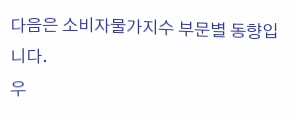다음은 소비자물가지수 부문별 동향입니다.
우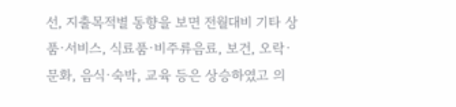선, 지출목적별 동향을 보면 전월대비 기타 상품·서비스, 식료품·비주류음료, 보건, 오락·문화, 음식·숙박, 교육 등은 상승하였고 의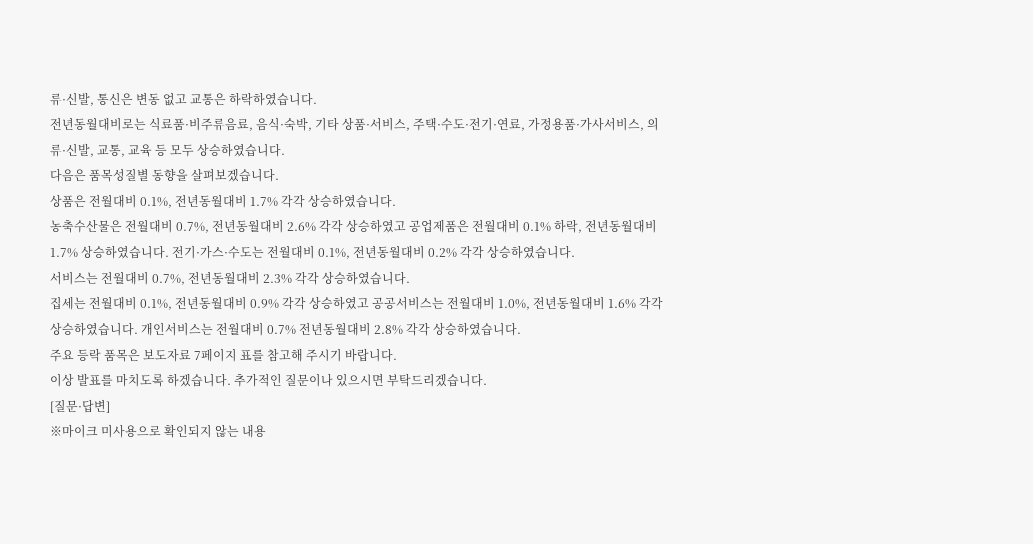류·신발, 통신은 변동 없고 교통은 하락하였습니다.
전년동월대비로는 식료품·비주류음료, 음식·숙박, 기타 상품·서비스, 주택·수도·전기·연료, 가정용품·가사서비스, 의류·신발, 교통, 교육 등 모두 상승하였습니다.
다음은 품목성질별 동향을 살펴보겠습니다.
상품은 전월대비 0.1%, 전년동월대비 1.7% 각각 상승하였습니다.
농축수산물은 전월대비 0.7%, 전년동월대비 2.6% 각각 상승하였고 공업제품은 전월대비 0.1% 하락, 전년동월대비 1.7% 상승하였습니다. 전기·가스·수도는 전월대비 0.1%, 전년동월대비 0.2% 각각 상승하였습니다.
서비스는 전월대비 0.7%, 전년동월대비 2.3% 각각 상승하였습니다.
집세는 전월대비 0.1%, 전년동월대비 0.9% 각각 상승하였고 공공서비스는 전월대비 1.0%, 전년동월대비 1.6% 각각 상승하였습니다. 개인서비스는 전월대비 0.7% 전년동월대비 2.8% 각각 상승하였습니다.
주요 등락 품목은 보도자료 7페이지 표를 참고해 주시기 바랍니다.
이상 발표를 마치도록 하겠습니다. 추가적인 질문이나 있으시면 부탁드리겠습니다.
[질문·답변]
※마이크 미사용으로 확인되지 않는 내용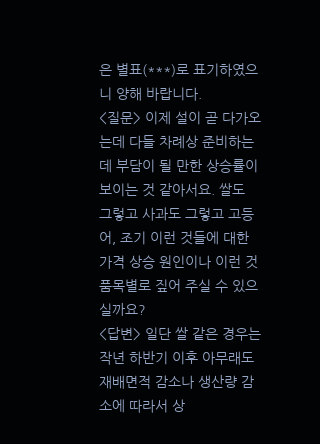은 별표(***)로 표기하였으니 양해 바랍니다.
<질문> 이제 설이 곧 다가오는데 다들 차례상 준비하는 데 부담이 될 만한 상승률이 보이는 것 같아서요. 쌀도 그렇고 사과도 그렇고 고등어, 조기 이런 것들에 대한 가격 상승 원인이나 이런 것 품목별로 짚어 주실 수 있으실까요?
<답변> 일단 쌀 같은 경우는 작년 하반기 이후 아무래도 재배면적 감소나 생산량 감소에 따라서 상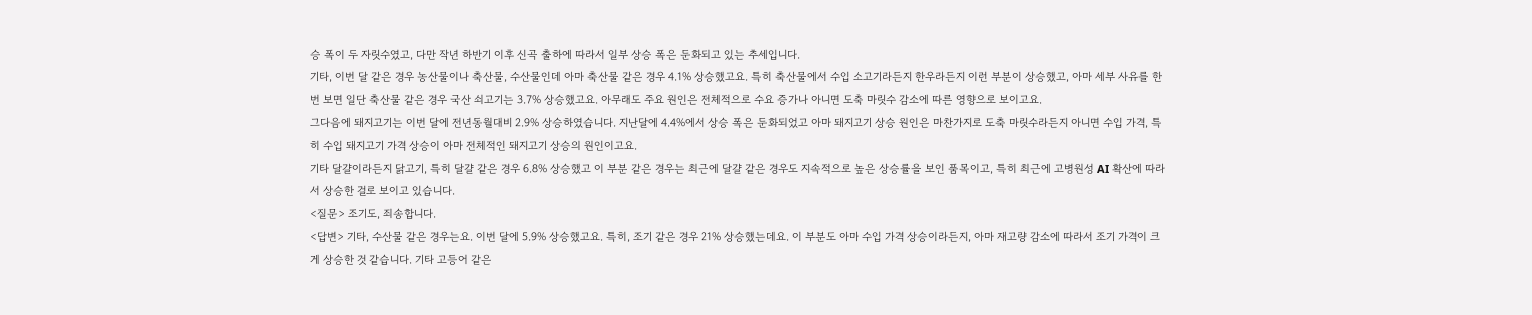승 폭이 두 자릿수였고, 다만 작년 하반기 이후 신곡 출하에 따라서 일부 상승 폭은 둔화되고 있는 추세입니다.
기타, 이번 달 같은 경우 농산물이나 축산물, 수산물인데 아마 축산물 같은 경우 4.1% 상승했고요. 특히 축산물에서 수입 소고기라든지 한우라든지 이런 부분이 상승했고, 아마 세부 사유를 한번 보면 일단 축산물 같은 경우 국산 쇠고기는 3.7% 상승했고요. 아무래도 주요 원인은 전체적으로 수요 증가나 아니면 도축 마릿수 감소에 따른 영향으로 보이고요.
그다음에 돼지고기는 이번 달에 전년동월대비 2.9% 상승하였습니다. 지난달에 4.4%에서 상승 폭은 둔화되었고 아마 돼지고기 상승 원인은 마찬가지로 도축 마릿수라든지 아니면 수입 가격, 특히 수입 돼지고기 가격 상승이 아마 전체적인 돼지고기 상승의 원인이고요.
기타 달걀이라든지 닭고기, 특히 달걀 같은 경우 6.8% 상승했고 이 부분 같은 경우는 최근에 달걀 같은 경우도 지속적으로 높은 상승률을 보인 품목이고, 특히 최근에 고병원성 AI 확산에 따라서 상승한 걸로 보이고 있습니다.
<질문> 조기도, 죄송합니다.
<답변> 기타, 수산물 같은 경우는요. 이번 달에 5.9% 상승했고요. 특히, 조기 같은 경우 21% 상승했는데요. 이 부분도 아마 수입 가격 상승이라든지, 아마 재고량 감소에 따라서 조기 가격이 크게 상승한 것 같습니다. 기타 고등어 같은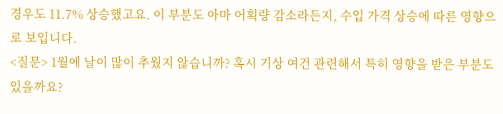경우도 11.7% 상승했고요. 이 부분도 아마 어획량 감소라든지, 수입 가격 상승에 따른 영향으로 보입니다.
<질문> 1월에 날이 많이 추웠지 않습니까? 혹시 기상 여건 관련해서 특히 영향을 받은 부분도 있을까요?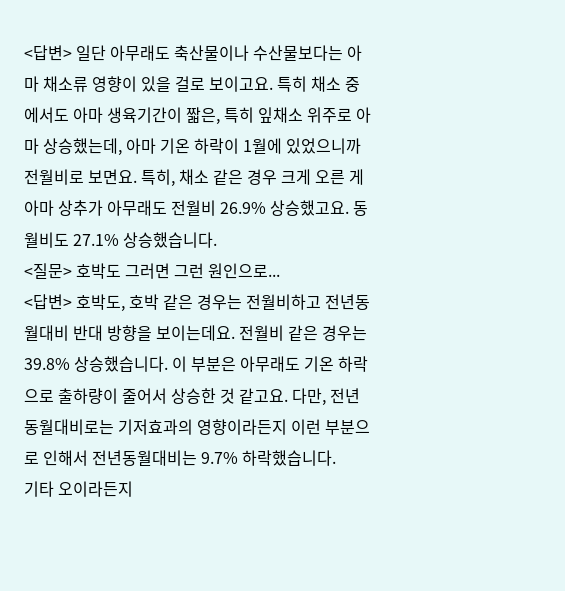<답변> 일단 아무래도 축산물이나 수산물보다는 아마 채소류 영향이 있을 걸로 보이고요. 특히 채소 중에서도 아마 생육기간이 짧은, 특히 잎채소 위주로 아마 상승했는데, 아마 기온 하락이 1월에 있었으니까 전월비로 보면요. 특히, 채소 같은 경우 크게 오른 게 아마 상추가 아무래도 전월비 26.9% 상승했고요. 동월비도 27.1% 상승했습니다.
<질문> 호박도 그러면 그런 원인으로...
<답변> 호박도, 호박 같은 경우는 전월비하고 전년동월대비 반대 방향을 보이는데요. 전월비 같은 경우는 39.8% 상승했습니다. 이 부분은 아무래도 기온 하락으로 출하량이 줄어서 상승한 것 같고요. 다만, 전년동월대비로는 기저효과의 영향이라든지 이런 부분으로 인해서 전년동월대비는 9.7% 하락했습니다.
기타 오이라든지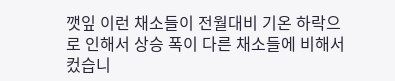깻잎 이런 채소들이 전월대비 기온 하락으로 인해서 상승 폭이 다른 채소들에 비해서 컸습니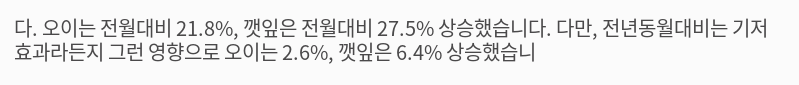다. 오이는 전월대비 21.8%, 깻잎은 전월대비 27.5% 상승했습니다. 다만, 전년동월대비는 기저효과라든지 그런 영향으로 오이는 2.6%, 깻잎은 6.4% 상승했습니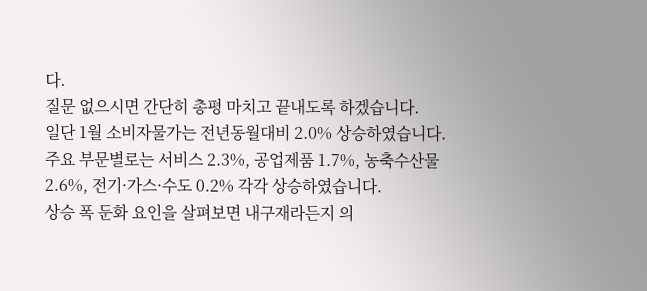다.
질문 없으시면 간단히 총평 마치고 끝내도록 하겠습니다.
일단 1월 소비자물가는 전년동월대비 2.0% 상승하였습니다.
주요 부문별로는 서비스 2.3%, 공업제품 1.7%, 농축수산물 2.6%, 전기·가스·수도 0.2% 각각 상승하였습니다.
상승 폭 둔화 요인을 살펴보면 내구재라든지 의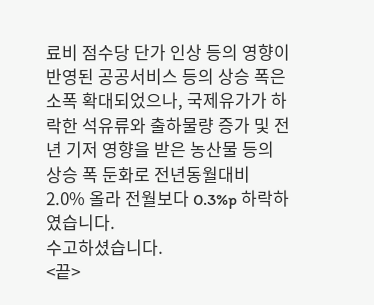료비 점수당 단가 인상 등의 영향이 반영된 공공서비스 등의 상승 폭은 소폭 확대되었으나, 국제유가가 하락한 석유류와 출하물량 증가 및 전년 기저 영향을 받은 농산물 등의 상승 폭 둔화로 전년동월대비 2.0% 올라 전월보다 0.3%p 하락하였습니다.
수고하셨습니다.
<끝>